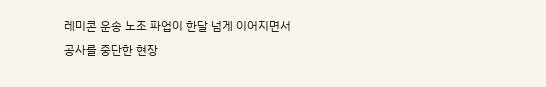레미콘 운송 노조 파업이 한달 넘게 이어지면서
공사를 중단한 현장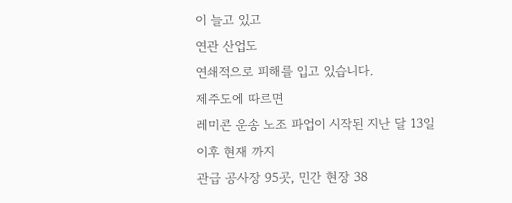이 늘고 있고
연관 산업도
연쇄적으로 피해를 입고 있습니다.
제주도에 따르면
레미콘 운송 노조 파업이 시작된 지난 달 13일 이후 현재 까지
관급 공사장 95곳, 민간 현장 38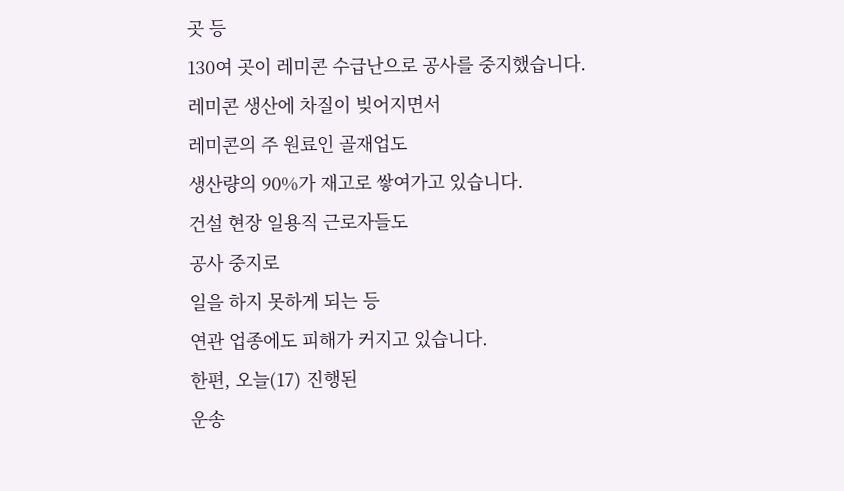곳 등
130여 곳이 레미콘 수급난으로 공사를 중지했습니다.
레미콘 생산에 차질이 빚어지면서
레미콘의 주 원료인 골재업도
생산량의 90%가 재고로 쌓여가고 있습니다.
건설 현장 일용직 근로자들도
공사 중지로
일을 하지 못하게 되는 등
연관 업종에도 피해가 커지고 있습니다.
한편, 오늘(17) 진행된
운송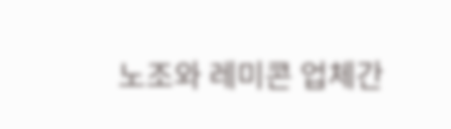노조와 레미콘 업체간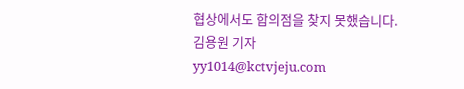협상에서도 합의점을 찾지 못했습니다.
김용원 기자
yy1014@kctvjeju.com